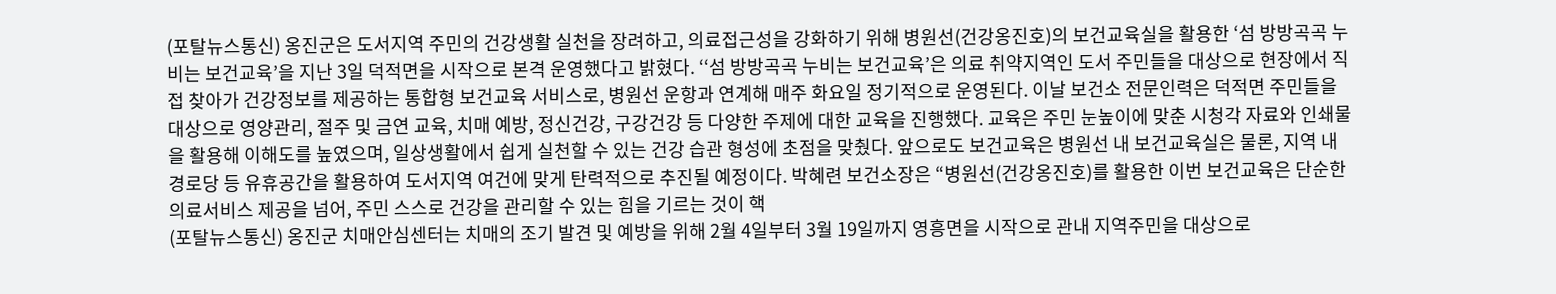(포탈뉴스통신) 옹진군은 도서지역 주민의 건강생활 실천을 장려하고, 의료접근성을 강화하기 위해 병원선(건강옹진호)의 보건교육실을 활용한 ‘섬 방방곡곡 누비는 보건교육’을 지난 3일 덕적면을 시작으로 본격 운영했다고 밝혔다. ‘‘섬 방방곡곡 누비는 보건교육’은 의료 취약지역인 도서 주민들을 대상으로 현장에서 직접 찾아가 건강정보를 제공하는 통합형 보건교육 서비스로, 병원선 운항과 연계해 매주 화요일 정기적으로 운영된다. 이날 보건소 전문인력은 덕적면 주민들을 대상으로 영양관리, 절주 및 금연 교육, 치매 예방, 정신건강, 구강건강 등 다양한 주제에 대한 교육을 진행했다. 교육은 주민 눈높이에 맞춘 시청각 자료와 인쇄물을 활용해 이해도를 높였으며, 일상생활에서 쉽게 실천할 수 있는 건강 습관 형성에 초점을 맞췄다. 앞으로도 보건교육은 병원선 내 보건교육실은 물론, 지역 내 경로당 등 유휴공간을 활용하여 도서지역 여건에 맞게 탄력적으로 추진될 예정이다. 박혜련 보건소장은 “병원선(건강옹진호)를 활용한 이번 보건교육은 단순한 의료서비스 제공을 넘어, 주민 스스로 건강을 관리할 수 있는 힘을 기르는 것이 핵
(포탈뉴스통신) 옹진군 치매안심센터는 치매의 조기 발견 및 예방을 위해 2월 4일부터 3월 19일까지 영흥면을 시작으로 관내 지역주민을 대상으로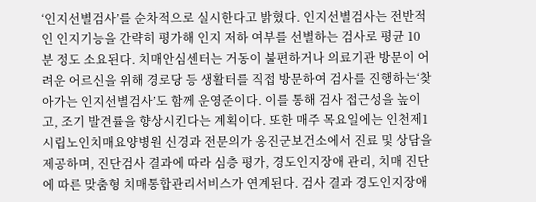‘인지선별검사’를 순차적으로 실시한다고 밝혔다. 인지선별검사는 전반적인 인지기능을 간략히 평가해 인지 저하 여부를 선별하는 검사로 평균 10분 정도 소요된다. 치매안심센터는 거동이 불편하거나 의료기관 방문이 어려운 어르신을 위해 경로당 등 생활터를 직접 방문하여 검사를 진행하는‘찾아가는 인지선별검사’도 함께 운영준이다. 이를 통해 검사 접근성을 높이고, 조기 발견률을 향상시킨다는 계획이다. 또한 매주 목요일에는 인천제1시립노인치매요양병원 신경과 전문의가 옹진군보건소에서 진료 및 상담을 제공하며, 진단검사 결과에 따라 심층 평가, 경도인지장애 관리, 치매 진단에 따른 맞춤형 치매통합관리서비스가 연계된다. 검사 결과 경도인지장애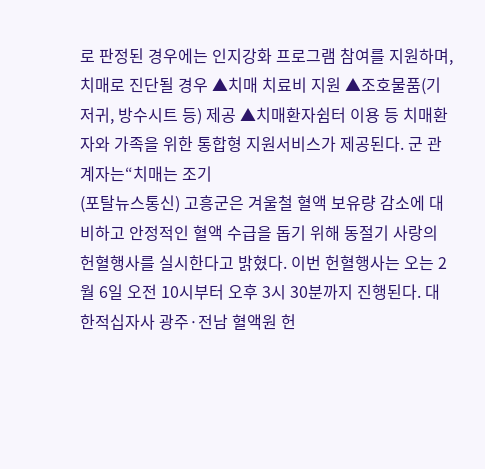로 판정된 경우에는 인지강화 프로그램 참여를 지원하며, 치매로 진단될 경우 ▲치매 치료비 지원 ▲조호물품(기저귀, 방수시트 등) 제공 ▲치매환자쉼터 이용 등 치매환자와 가족을 위한 통합형 지원서비스가 제공된다. 군 관계자는“치매는 조기
(포탈뉴스통신) 고흥군은 겨울철 혈액 보유량 감소에 대비하고 안정적인 혈액 수급을 돕기 위해 동절기 사랑의 헌혈행사를 실시한다고 밝혔다. 이번 헌혈행사는 오는 2월 6일 오전 10시부터 오후 3시 30분까지 진행된다. 대한적십자사 광주·전남 혈액원 헌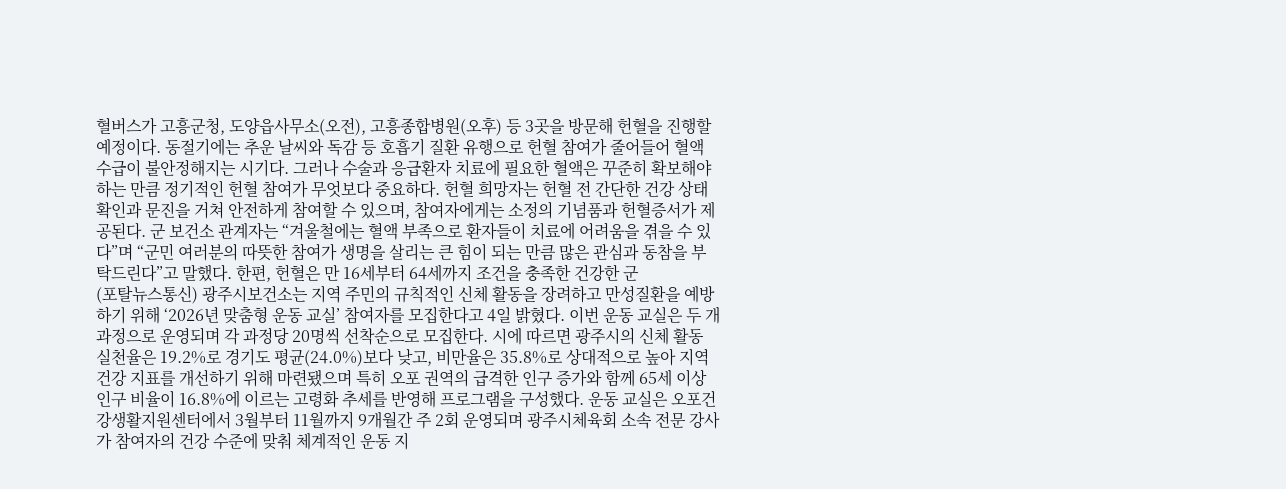혈버스가 고흥군청, 도양읍사무소(오전), 고흥종합병원(오후) 등 3곳을 방문해 헌혈을 진행할 예정이다. 동절기에는 추운 날씨와 독감 등 호흡기 질환 유행으로 헌혈 참여가 줄어들어 혈액 수급이 불안정해지는 시기다. 그러나 수술과 응급환자 치료에 필요한 혈액은 꾸준히 확보해야 하는 만큼 정기적인 헌혈 참여가 무엇보다 중요하다. 헌혈 희망자는 헌혈 전 간단한 건강 상태 확인과 문진을 거쳐 안전하게 참여할 수 있으며, 참여자에게는 소정의 기념품과 헌혈증서가 제공된다. 군 보건소 관계자는 “겨울철에는 혈액 부족으로 환자들이 치료에 어려움을 겪을 수 있다”며 “군민 여러분의 따뜻한 참여가 생명을 살리는 큰 힘이 되는 만큼 많은 관심과 동참을 부탁드린다”고 말했다. 한편, 헌혈은 만 16세부터 64세까지 조건을 충족한 건강한 군
(포탈뉴스통신) 광주시보건소는 지역 주민의 규칙적인 신체 활동을 장려하고 만성질환을 예방하기 위해 ‘2026년 맞춤형 운동 교실’ 참여자를 모집한다고 4일 밝혔다. 이번 운동 교실은 두 개 과정으로 운영되며 각 과정당 20명씩 선착순으로 모집한다. 시에 따르면 광주시의 신체 활동 실천율은 19.2%로 경기도 평균(24.0%)보다 낮고, 비만율은 35.8%로 상대적으로 높아 지역 건강 지표를 개선하기 위해 마련됐으며 특히 오포 권역의 급격한 인구 증가와 함께 65세 이상 인구 비율이 16.8%에 이르는 고령화 추세를 반영해 프로그램을 구성했다. 운동 교실은 오포건강생활지원센터에서 3월부터 11월까지 9개월간 주 2회 운영되며 광주시체육회 소속 전문 강사가 참여자의 건강 수준에 맞춰 체계적인 운동 지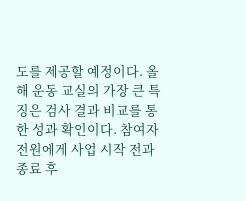도를 제공할 예정이다. 올해 운동 교실의 가장 큰 특징은 검사 결과 비교를 통한 성과 확인이다. 참여자 전원에게 사업 시작 전과 종료 후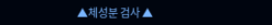▲체성분 검사 ▲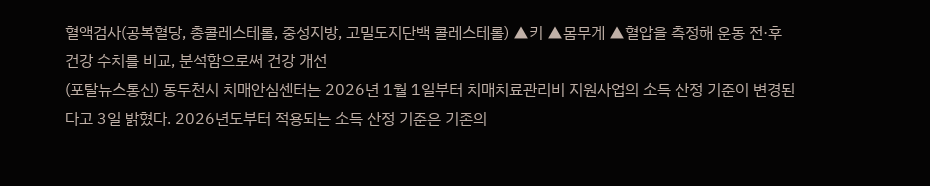혈액검사(공복혈당, 총콜레스테롤, 중성지방, 고밀도지단백 콜레스테롤) ▲키 ▲몸무게 ▲혈압을 측정해 운동 전·후 건강 수치를 비교, 분석함으로써 건강 개선
(포탈뉴스통신) 동두천시 치매안심센터는 2026년 1월 1일부터 치매치료관리비 지원사업의 소득 산정 기준이 변경된다고 3일 밝혔다. 2026년도부터 적용되는 소득 산정 기준은 기존의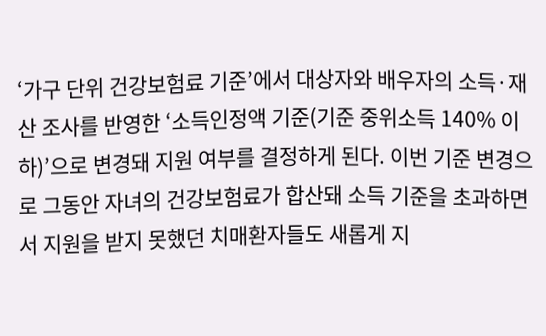‘가구 단위 건강보험료 기준’에서 대상자와 배우자의 소득·재산 조사를 반영한 ‘소득인정액 기준(기준 중위소득 140% 이하)’으로 변경돼 지원 여부를 결정하게 된다. 이번 기준 변경으로 그동안 자녀의 건강보험료가 합산돼 소득 기준을 초과하면서 지원을 받지 못했던 치매환자들도 새롭게 지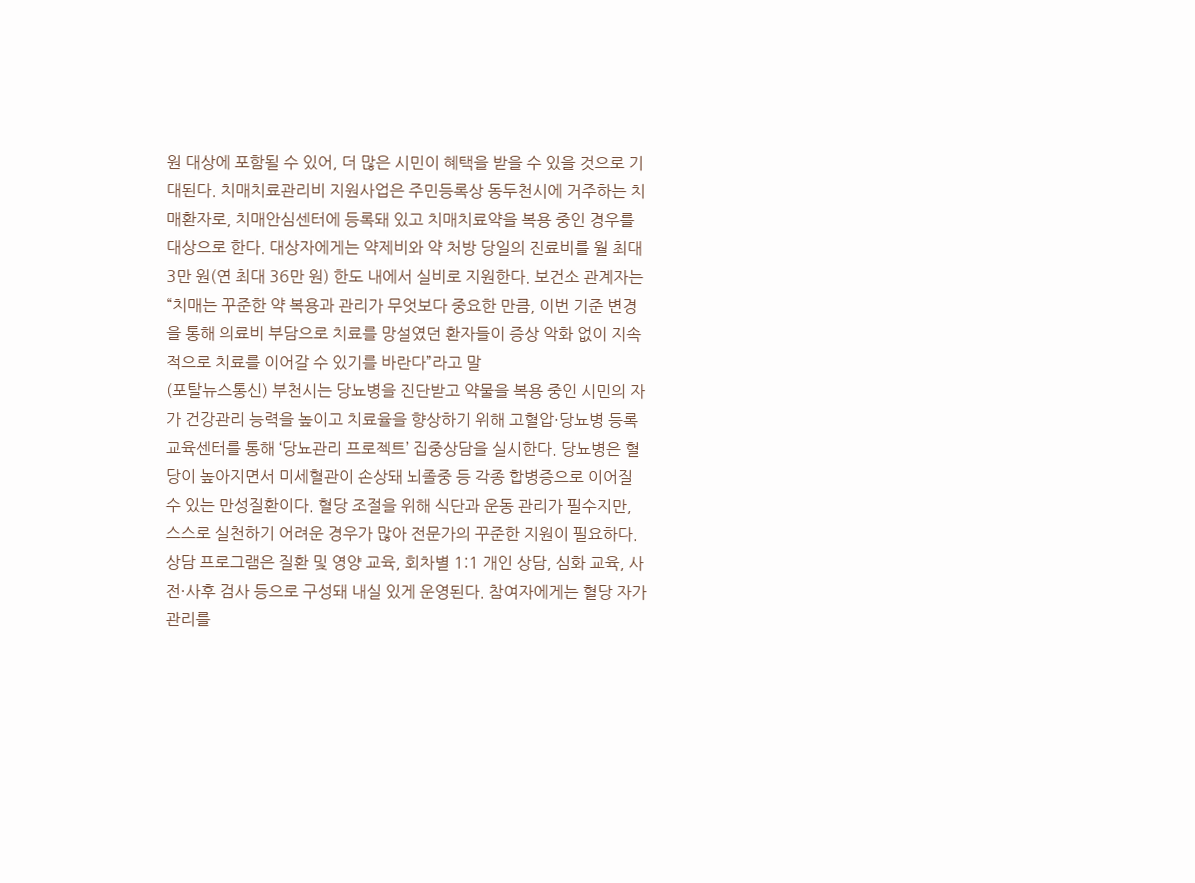원 대상에 포함될 수 있어, 더 많은 시민이 혜택을 받을 수 있을 것으로 기대된다. 치매치료관리비 지원사업은 주민등록상 동두천시에 거주하는 치매환자로, 치매안심센터에 등록돼 있고 치매치료약을 복용 중인 경우를 대상으로 한다. 대상자에게는 약제비와 약 처방 당일의 진료비를 월 최대 3만 원(연 최대 36만 원) 한도 내에서 실비로 지원한다. 보건소 관계자는 “치매는 꾸준한 약 복용과 관리가 무엇보다 중요한 만큼, 이번 기준 변경을 통해 의료비 부담으로 치료를 망설였던 환자들이 증상 악화 없이 지속적으로 치료를 이어갈 수 있기를 바란다”라고 말
(포탈뉴스통신) 부천시는 당뇨병을 진단받고 약물을 복용 중인 시민의 자가 건강관리 능력을 높이고 치료율을 향상하기 위해 고혈압·당뇨병 등록교육센터를 통해 ‘당뇨관리 프로젝트’ 집중상담을 실시한다. 당뇨병은 혈당이 높아지면서 미세혈관이 손상돼 뇌졸중 등 각종 합병증으로 이어질 수 있는 만성질환이다. 혈당 조절을 위해 식단과 운동 관리가 필수지만, 스스로 실천하기 어려운 경우가 많아 전문가의 꾸준한 지원이 필요하다. 상담 프로그램은 질환 및 영양 교육, 회차별 1:1 개인 상담, 심화 교육, 사전·사후 검사 등으로 구성돼 내실 있게 운영된다. 참여자에게는 혈당 자가관리를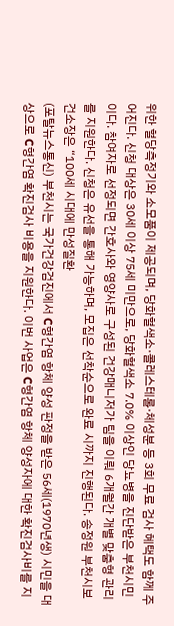위한 혈당측정기와 소모품이 제공되며, 당화혈색소·콜레스테롤·체성분 등 3회 무료 검사 혜택도 함께 주어진다. 신청 대상은 30세 이상 75세 미만으로, 당화혈색소 7.0% 이상인 당뇨병을 진단받은 부천시민이다. 참여자로 선정되면 간호사와 영양사로 구성된 건강매니저가 팀을 이뤄 6개월간 개별 맞춤형 관리를 지원한다. 신청은 유선을 통해 가능하며, 모집은 선착순으로 완료 시까지 진행된다. 송정원 부천시보건소장은 “100세 시대에 만성질환
(포탈뉴스통신) 부천시는 국가건강검진에서 C형간염 항체 양성 판정을 받은 56세(1970년생) 시민을 대상으로 C형간염 확진검사 비용을 지원한다. 이번 사업은 C형간염 항체 양성자에 대한 확진검사비를 지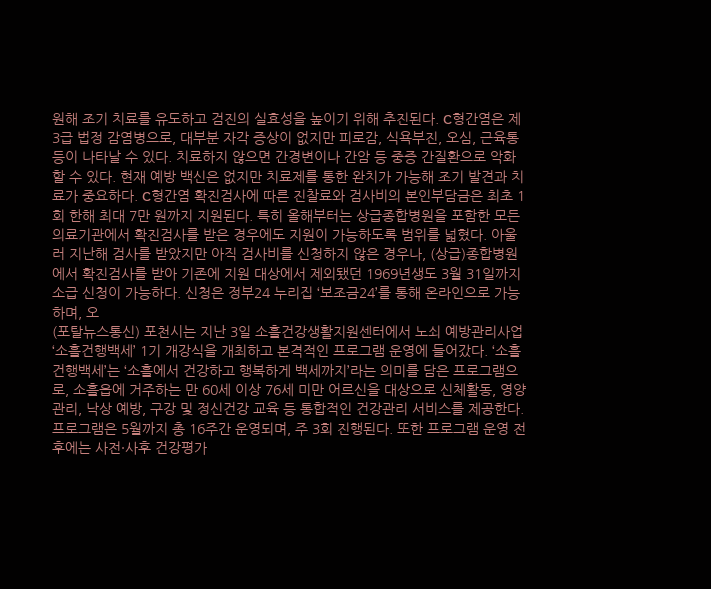원해 조기 치료를 유도하고 검진의 실효성을 높이기 위해 추진된다. C형간염은 제3급 법정 감염병으로, 대부분 자각 증상이 없지만 피로감, 식욕부진, 오심, 근육통 등이 나타날 수 있다. 치료하지 않으면 간경변이나 간암 등 중증 간질환으로 악화할 수 있다. 현재 예방 백신은 없지만 치료제를 통한 완치가 가능해 조기 발견과 치료가 중요하다. C형간염 확진검사에 따른 진찰료와 검사비의 본인부담금은 최초 1회 한해 최대 7만 원까지 지원된다. 특히 올해부터는 상급종합병원을 포함한 모든 의료기관에서 확진검사를 받은 경우에도 지원이 가능하도록 범위를 넓혔다. 아울러 지난해 검사를 받았지만 아직 검사비를 신청하지 않은 경우나, (상급)종합병원에서 확진검사를 받아 기존에 지원 대상에서 제외됐던 1969년생도 3월 31일까지 소급 신청이 가능하다. 신청은 정부24 누리집 ‘보조금24’를 통해 온라인으로 가능하며, 오
(포탈뉴스통신) 포천시는 지난 3일 소흘건강생활지원센터에서 노쇠 예방관리사업 ‘소흘건행백세’ 1기 개강식을 개최하고 본격적인 프로그램 운영에 들어갔다. ‘소흘건행백세’는 ‘소흘에서 건강하고 행복하게 백세까지’라는 의미를 담은 프로그램으로, 소흘읍에 거주하는 만 60세 이상 76세 미만 어르신을 대상으로 신체활동, 영양관리, 낙상 예방, 구강 및 정신건강 교육 등 통합적인 건강관리 서비스를 제공한다. 프로그램은 5월까지 총 16주간 운영되며, 주 3회 진행된다. 또한 프로그램 운영 전후에는 사전·사후 건강평가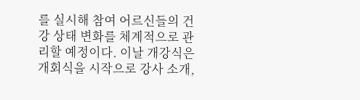를 실시해 참여 어르신들의 건강 상태 변화를 체계적으로 관리할 예정이다. 이날 개강식은 개회식을 시작으로 강사 소개,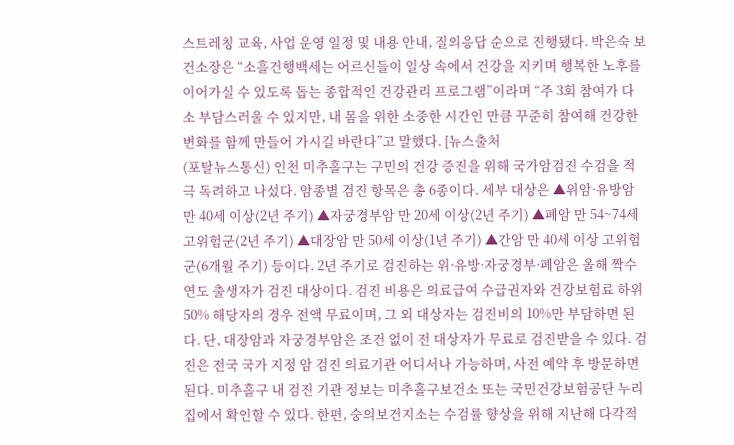스트레칭 교육, 사업 운영 일정 및 내용 안내, 질의응답 순으로 진행됐다. 박은숙 보건소장은 “소흘건행백세는 어르신들이 일상 속에서 건강을 지키며 행복한 노후를 이어가실 수 있도록 돕는 종합적인 건강관리 프로그램”이라며 “주 3회 참여가 다소 부담스러울 수 있지만, 내 몸을 위한 소중한 시간인 만큼 꾸준히 참여해 건강한 변화를 함께 만들어 가시길 바란다”고 말했다. [뉴스출처
(포탈뉴스통신) 인천 미추홀구는 구민의 건강 증진을 위해 국가암검진 수검을 적극 독려하고 나섰다. 암종별 검진 항목은 총 6종이다. 세부 대상은 ▲위암·유방암 만 40세 이상(2년 주기) ▲자궁경부암 만 20세 이상(2년 주기) ▲폐암 만 54~74세 고위험군(2년 주기) ▲대장암 만 50세 이상(1년 주기) ▲간암 만 40세 이상 고위험군(6개월 주기) 등이다. 2년 주기로 검진하는 위·유방·자궁경부·폐암은 올해 짝수 연도 출생자가 검진 대상이다. 검진 비용은 의료급여 수급권자와 건강보험료 하위 50% 해당자의 경우 전액 무료이며, 그 외 대상자는 검진비의 10%만 부담하면 된다. 단, 대장암과 자궁경부암은 조건 없이 전 대상자가 무료로 검진받을 수 있다. 검진은 전국 국가 지정 암 검진 의료기관 어디서나 가능하며, 사전 예약 후 방문하면 된다. 미추홀구 내 검진 기관 정보는 미추홀구보건소 또는 국민건강보험공단 누리집에서 확인할 수 있다. 한편, 숭의보건지소는 수검률 향상을 위해 지난해 다각적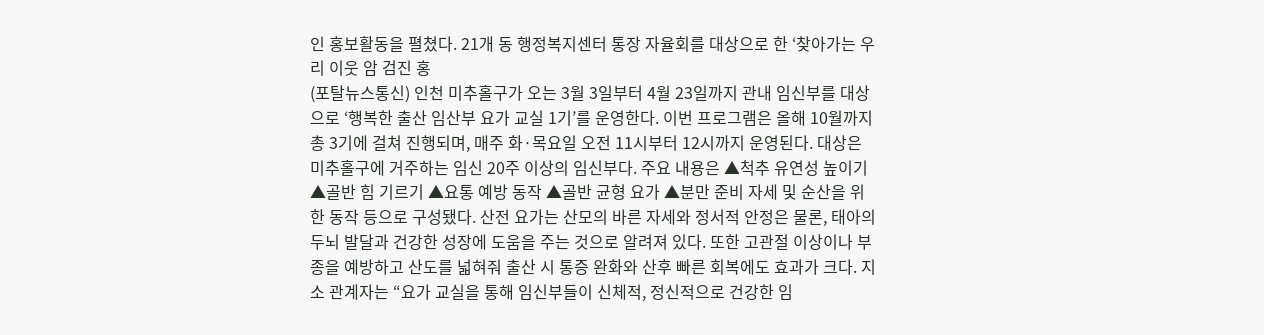인 홍보활동을 펼쳤다. 21개 동 행정복지센터 통장 자율회를 대상으로 한 ‘찾아가는 우리 이웃 암 검진 홍
(포탈뉴스통신) 인천 미추홀구가 오는 3월 3일부터 4월 23일까지 관내 임신부를 대상으로 ‘행복한 출산 임산부 요가 교실 1기’를 운영한다. 이번 프로그램은 올해 10월까지 총 3기에 걸쳐 진행되며, 매주 화·목요일 오전 11시부터 12시까지 운영된다. 대상은 미추홀구에 거주하는 임신 20주 이상의 임신부다. 주요 내용은 ▲척추 유연성 높이기 ▲골반 힘 기르기 ▲요통 예방 동작 ▲골반 균형 요가 ▲분만 준비 자세 및 순산을 위한 동작 등으로 구성됐다. 산전 요가는 산모의 바른 자세와 정서적 안정은 물론, 태아의 두뇌 발달과 건강한 성장에 도움을 주는 것으로 알려져 있다. 또한 고관절 이상이나 부종을 예방하고 산도를 넓혀줘 출산 시 통증 완화와 산후 빠른 회복에도 효과가 크다. 지소 관계자는 “요가 교실을 통해 임신부들이 신체적, 정신적으로 건강한 임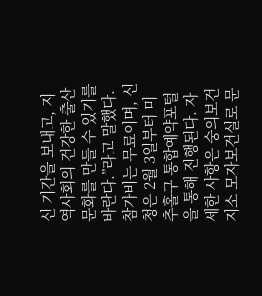신 기간을 보내고, 지역사회의 건강한 출산 문화를 만들 수 있기를 바란다.”라고 말했다. 참가비는 무료이며, 신청은 2월 3일부터 미추홀구 통합예약포털을 통해 진행된다. 자세한 사항은 숭의보건지소 모자보건실로 문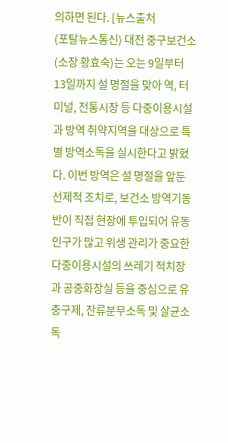의하면 된다. [뉴스출처
(포탈뉴스통신) 대전 중구보건소(소장 황효숙)는 오는 9일부터 13일까지 설 명절을 맞아 역, 터미널, 전통시장 등 다중이용시설과 방역 취약지역을 대상으로 특별 방역소독을 실시한다고 밝혔다. 이번 방역은 설 명절을 앞둔 선제적 조치로, 보건소 방역기동반이 직접 현장에 투입되어 유동 인구가 많고 위생 관리가 중요한 다중이용시설의 쓰레기 적치장과 공중화장실 등을 중심으로 유충구제, 잔류분무소독 및 살균소독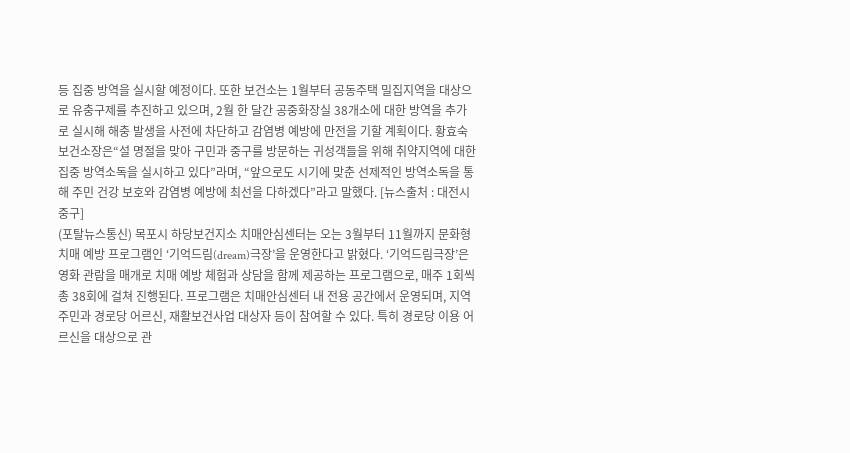등 집중 방역을 실시할 예정이다. 또한 보건소는 1월부터 공동주택 밀집지역을 대상으로 유충구제를 추진하고 있으며, 2월 한 달간 공중화장실 38개소에 대한 방역을 추가로 실시해 해충 발생을 사전에 차단하고 감염병 예방에 만전을 기할 계획이다. 황효숙 보건소장은“설 명절을 맞아 구민과 중구를 방문하는 귀성객들을 위해 취약지역에 대한 집중 방역소독을 실시하고 있다”라며, “앞으로도 시기에 맞춘 선제적인 방역소독을 통해 주민 건강 보호와 감염병 예방에 최선을 다하겠다”라고 말했다. [뉴스출처 : 대전시중구]
(포탈뉴스통신) 목포시 하당보건지소 치매안심센터는 오는 3월부터 11월까지 문화형 치매 예방 프로그램인 ‘기억드림(dream)극장’을 운영한다고 밝혔다. ‘기억드림극장’은 영화 관람을 매개로 치매 예방 체험과 상담을 함께 제공하는 프로그램으로, 매주 1회씩 총 38회에 걸쳐 진행된다. 프로그램은 치매안심센터 내 전용 공간에서 운영되며, 지역주민과 경로당 어르신, 재활보건사업 대상자 등이 참여할 수 있다. 특히 경로당 이용 어르신을 대상으로 관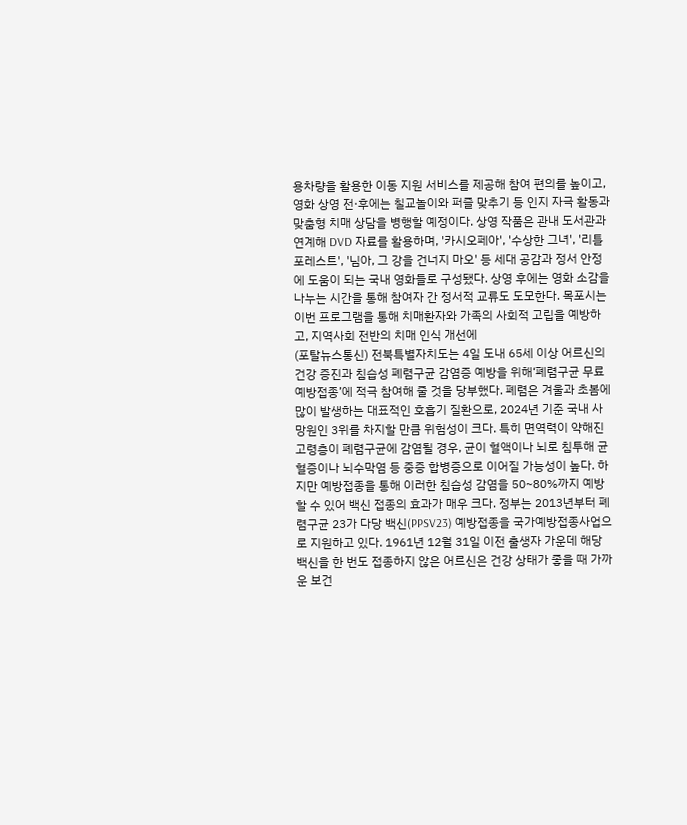용차량을 활용한 이동 지원 서비스를 제공해 참여 편의를 높이고, 영화 상영 전·후에는 칠교놀이와 퍼즐 맞추기 등 인지 자극 활동과 맞춤형 치매 상담을 병행할 예정이다. 상영 작품은 관내 도서관과 연계해 DVD 자료를 활용하며, '카시오페아', '수상한 그녀', '리틀 포레스트', '님아, 그 강을 건너지 마오' 등 세대 공감과 정서 안정에 도움이 되는 국내 영화들로 구성됐다. 상영 후에는 영화 소감을 나누는 시간을 통해 참여자 간 정서적 교류도 도모한다. 목포시는 이번 프로그램을 통해 치매환자와 가족의 사회적 고립을 예방하고, 지역사회 전반의 치매 인식 개선에
(포탈뉴스통신) 전북특별자치도는 4일 도내 65세 이상 어르신의 건강 증진과 침습성 폐렴구균 감염증 예방을 위해‘폐렴구균 무료 예방접종’에 적극 참여해 줄 것을 당부했다. 폐렴은 겨울과 초봄에 많이 발생하는 대표적인 호흡기 질환으로, 2024년 기준 국내 사망원인 3위를 차지할 만큼 위험성이 크다. 특히 면역력이 약해진 고령층이 폐렴구균에 감염될 경우, 균이 혈액이나 뇌로 침투해 균혈증이나 뇌수막염 등 중증 합병증으로 이어질 가능성이 높다. 하지만 예방접종을 통해 이러한 침습성 감염을 50~80%까지 예방할 수 있어 백신 접종의 효과가 매우 크다. 정부는 2013년부터 폐렴구균 23가 다당 백신(PPSV23) 예방접종을 국가예방접종사업으로 지원하고 있다. 1961년 12월 31일 이전 출생자 가운데 해당 백신을 한 번도 접종하지 않은 어르신은 건강 상태가 좋을 때 가까운 보건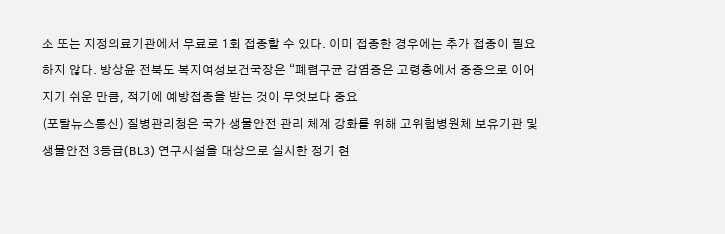소 또는 지정의료기관에서 무료로 1회 접종할 수 있다. 이미 접종한 경우에는 추가 접종이 필요하지 않다. 방상윤 전북도 복지여성보건국장은 “폐렴구균 감염증은 고령층에서 중증으로 이어지기 쉬운 만큼, 적기에 예방접종을 받는 것이 무엇보다 중요
(포탈뉴스통신) 질병관리청은 국가 생물안전 관리 체계 강화를 위해 고위험병원체 보유기관 및 생물안전 3등급(BL3) 연구시설을 대상으로 실시한 정기 현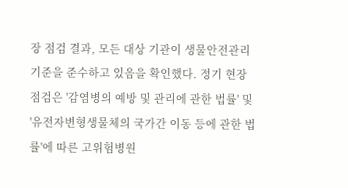장 점검 결과, 모든 대상 기관이 생물안전관리 기준을 준수하고 있음을 확인했다. 정기 현장 점검은 '감염병의 예방 및 관리에 관한 법률' 및 '유전자변형생물체의 국가간 이동 등에 관한 법률'에 따른 고위험병원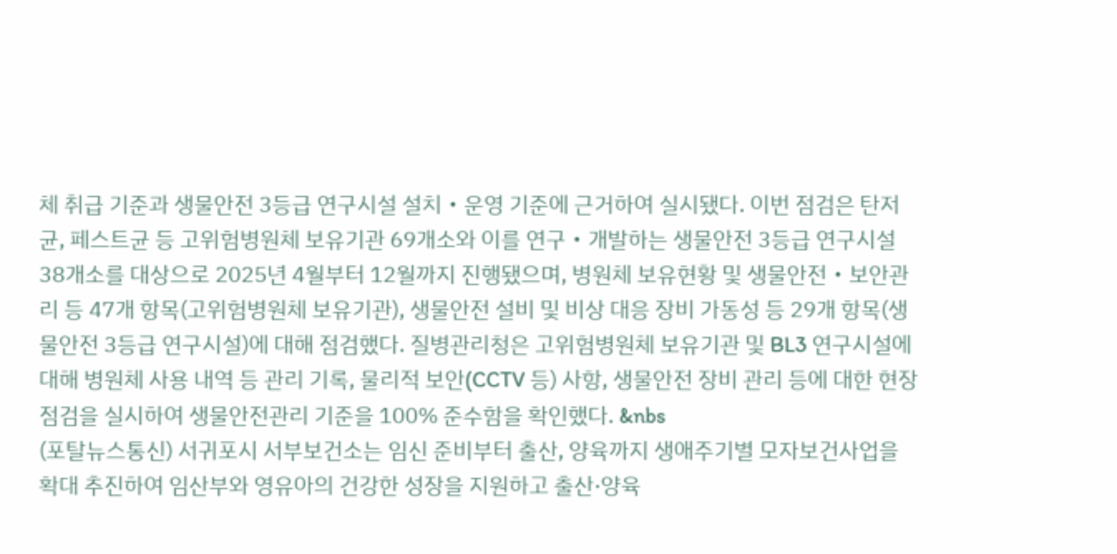체 취급 기준과 생물안전 3등급 연구시설 설치‧운영 기준에 근거하여 실시됐다. 이번 점검은 탄저균, 페스트균 등 고위험병원체 보유기관 69개소와 이를 연구‧개발하는 생물안전 3등급 연구시설 38개소를 대상으로 2025년 4월부터 12월까지 진행됐으며, 병원체 보유현황 및 생물안전‧보안관리 등 47개 항목(고위험병원체 보유기관), 생물안전 설비 및 비상 대응 장비 가동성 등 29개 항목(생물안전 3등급 연구시설)에 대해 점검했다. 질병관리청은 고위험병원체 보유기관 및 BL3 연구시설에 대해 병원체 사용 내역 등 관리 기록, 물리적 보안(CCTV 등) 사항, 생물안전 장비 관리 등에 대한 현장점검을 실시하여 생물안전관리 기준을 100% 준수함을 확인했다. &nbs
(포탈뉴스통신) 서귀포시 서부보건소는 임신 준비부터 출산, 양육까지 생애주기별 모자보건사업을 확대 추진하여 임산부와 영유아의 건강한 성장을 지원하고 출산·양육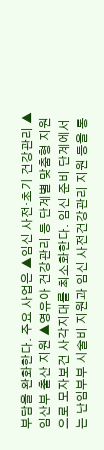부담을 완화한다. 주요 사업은 ▲임신 사전·초기 건강관리 ▲임산부 출산 지원 ▲영유아 건강관리 등 단계별 맞춤형 지원으로 모자보건 사각지대를 최소화한다. 임신 준비 단계에서는 난임부부 시술비 지원과 임신 사전건강관리 지원 등을 통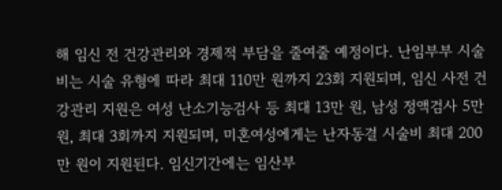해 임신 전 건강관리와 경제적 부담을 줄여줄 예정이다. 난임부부 시술비는 시술 유형에 따라 최대 110만 원까지 23회 지원되며, 임신 사전 건강관리 지원은 여성 난소기능검사 등 최대 13만 원, 남성 정액검사 5만 원, 최대 3회까지 지원되며, 미혼여성에게는 난자동결 시술비 최대 200만 원이 지원된다. 임신기간에는 임산부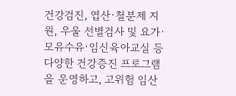건강검진, 엽산·철분제 지원, 우울 선별검사 및 요가·모유수유·임신육아교실 등 다양한 건강증진 프로그램을 운영하고, 고위험 임산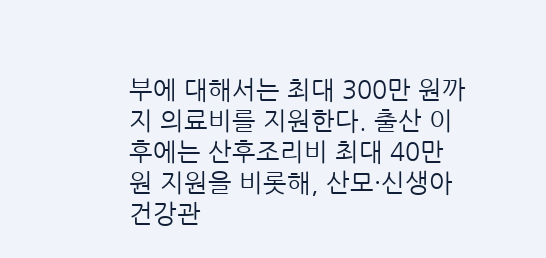부에 대해서는 최대 300만 원까지 의료비를 지원한다. 출산 이후에는 산후조리비 최대 40만 원 지원을 비롯해, 산모·신생아 건강관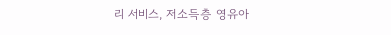리 서비스, 저소득층 영유아